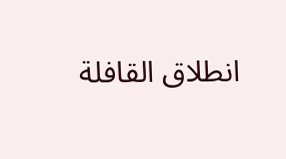انطلاق القافلة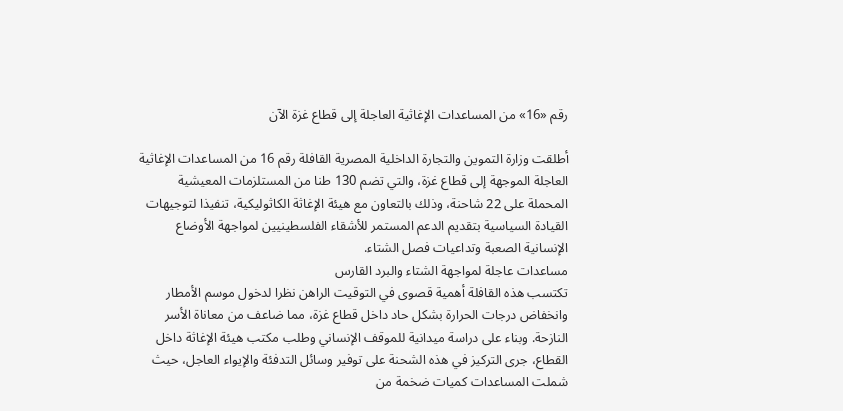رقم «16» من المساعدات الإغاثية العاجلة إلى قطاع غزة الآن

أطلقت وزارة التموين والتجارة الداخلية المصرية القافلة رقم 16 من المساعدات الإغاثية العاجلة الموجهة إلى قطاع غزة، والتي تضم 130 طنا من المستلزمات المعيشية المحملة على 22 شاحنة، وذلك بالتعاون مع هيئة الإغاثة الكاثوليكية، تنفيذا لتوجيهات القيادة السياسية بتقديم الدعم المستمر للأشقاء الفلسطينيين لمواجهة الأوضاع الإنسانية الصعبة وتداعيات فصل الشتاء.
مساعدات عاجلة لمواجهة الشتاء والبرد القارس
تكتسب هذه القافلة أهمية قصوى في التوقيت الراهن نظرا لدخول موسم الأمطار وانخفاض درجات الحرارة بشكل حاد داخل قطاع غزة، مما ضاعف من معاناة الأسر النازحة. وبناء على دراسة ميدانية للموقف الإنساني وطلب مكتب هيئة الإغاثة داخل القطاع، جرى التركيز في هذه الشحنة على توفير وسائل التدفئة والإيواء العاجل، حيث شملت المساعدات كميات ضخمة من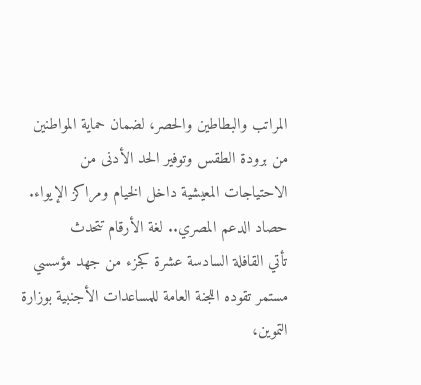المراتب والبطاطين والحصر، لضمان حماية المواطنين من برودة الطقس وتوفير الحد الأدنى من الاحتياجات المعيشية داخل الخيام ومراكز الإيواء.
حصاد الدعم المصري.. لغة الأرقام تتحدث
تأتي القافلة السادسة عشرة كجزء من جهد مؤسسي مستمر تقوده اللجنة العامة للمساعدات الأجنبية بوزارة التموين،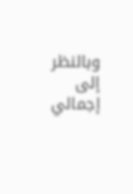وبالنظر إلى إجمالي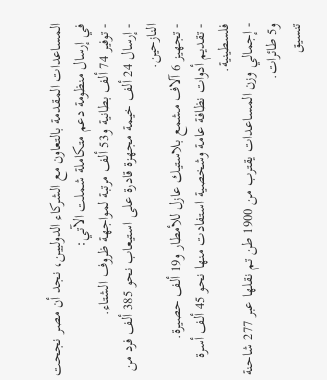المساعدات المقدمة بالتعاون مع الشركاء الدوليين، نجد أن مصر نجحت في إرسال منظومة دعم متكاملة شملت الآتي:
- توفير 74 ألف بطانية و53 ألف مرتبة لمواجهة ظروف الشتاء.
- إرسال 24 ألف خيمة مجهزة قادرة على استيعاب نحو 385 ألف فرد من النازحين.
- تجهيز 6 آلاف مشمع بلاستيك عازل للأمطار و19 ألف حصيرة.
- تقديم أدوات نظافة عامة وشخصية استفادت منها نحو 45 ألف أسرة فلسطينية.
- إجمالي وزن المساعدات يقترب من 1900 طن تم نقلها عبر 277 شاحنة و5 طائرات.
تنسيق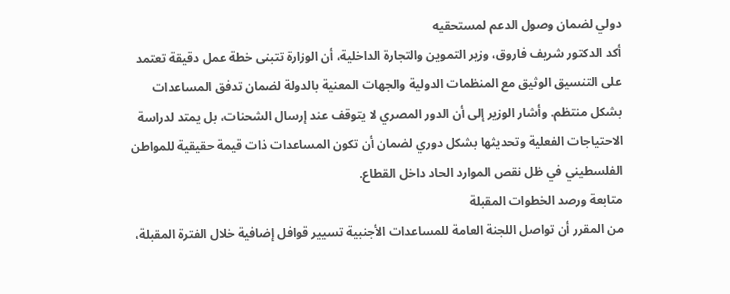دولي لضمان وصول الدعم لمستحقيه
أكد الدكتور شريف فاروق، وزير التموين والتجارة الداخلية، أن الوزارة تتبنى خطة عمل دقيقة تعتمد على التنسيق الوثيق مع المنظمات الدولية والجهات المعنية بالدولة لضمان تدفق المساعدات بشكل منتظم. وأشار الوزير إلى أن الدور المصري لا يتوقف عند إرسال الشحنات، بل يمتد لدراسة الاحتياجات الفعلية وتحديثها بشكل دوري لضمان أن تكون المساعدات ذات قيمة حقيقية للمواطن الفلسطيني في ظل نقص الموارد الحاد داخل القطاع.
متابعة ورصد الخطوات المقبلة
من المقرر أن تواصل اللجنة العامة للمساعدات الأجنبية تسيير قوافل إضافية خلال الفترة المقبلة،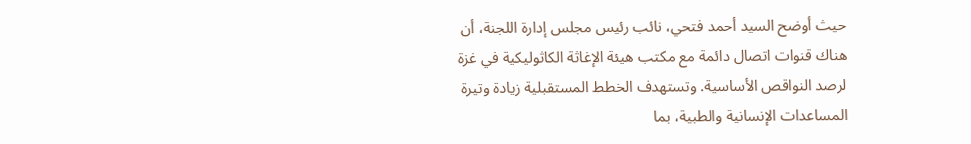حيث أوضح السيد أحمد فتحي، نائب رئيس مجلس إدارة اللجنة، أن هناك قنوات اتصال دائمة مع مكتب هيئة الإغاثة الكاثوليكية في غزة لرصد النواقص الأساسية. وتستهدف الخطط المستقبلية زيادة وتيرة المساعدات الإنسانية والطبية، بما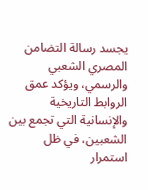يجسد رسالة التضامن المصري الشعبي والرسمي، ويؤكد عمق الروابط التاريخية والإنسانية التي تجمع بين الشعبين، في ظل استمرار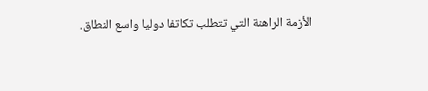الأزمة الراهنة التي تتطلب تكاتفا دوليا واسع النطاق.